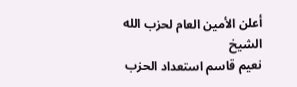أعلن الأمين العام لحزب الله الشيخ
نعيم قاسم استعداد الحزب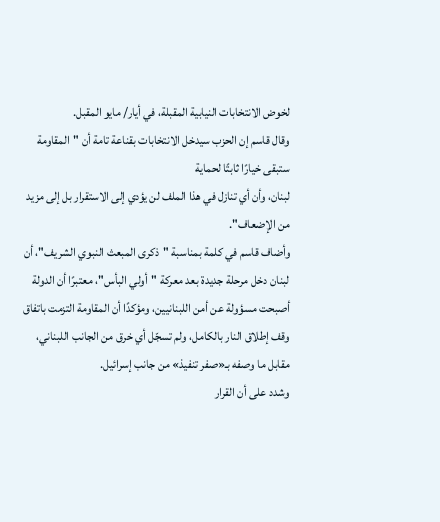لخوض الانتخابات النيابية المقبلة، في أيار/ مايو المقبل.
وقال قاسم إن الحزب سيدخل الانتخابات بقناعة تامة أن "المقاومة ستبقى خيارًا ثابتًا لحماية
لبنان، وأن أي تنازل في هذا الملف لن يؤدي إلى الاستقرار بل إلى مزيد من الإضعاف".
وأضاف قاسم في كلمة بمناسبة "ذكرى المبعث النبوي الشريف"، أن لبنان دخل مرحلة جديدة بعد معركة "أولي البأس"، معتبرًا أن الدولة أصبحت مسؤولة عن أمن اللبنانيين، ومؤكدًا أن المقاومة التزمت باتفاق وقف إطلاق النار بالكامل، ولم تسجّل أي خرق من الجانب اللبناني، مقابل ما وصفه بـ«صفر تنفيذ» من جانب إسرائيل.
وشدد على أن القرار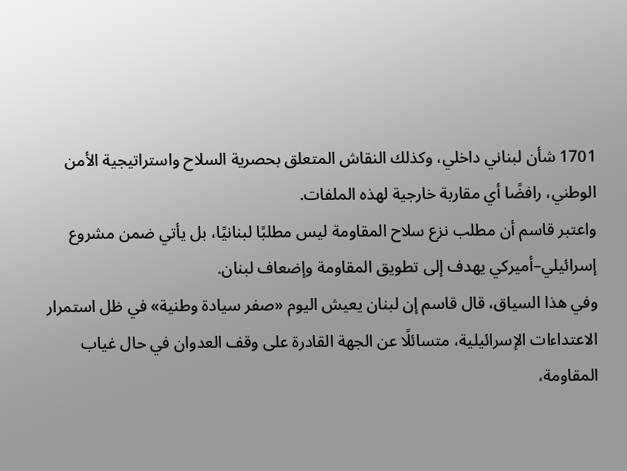1701 شأن لبناني داخلي، وكذلك النقاش المتعلق بحصرية السلاح واستراتيجية الأمن الوطني، رافضًا أي مقاربة خارجية لهذه الملفات.
واعتبر قاسم أن مطلب نزع سلاح المقاومة ليس مطلبًا لبنانيًا، بل يأتي ضمن مشروع إسرائيلي–أميركي يهدف إلى تطويق المقاومة وإضعاف لبنان.
وفي هذا السياق، قال قاسم إن لبنان يعيش اليوم «صفر سيادة وطنية» في ظل استمرار الاعتداءات الإسرائيلية، متسائلًا عن الجهة القادرة على وقف العدوان في حال غياب المقاومة،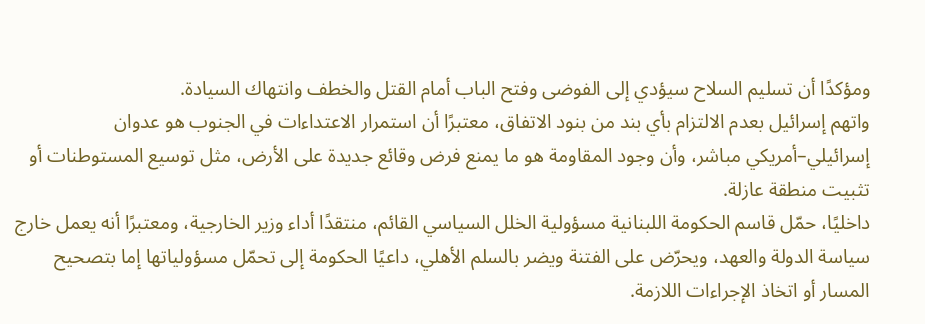ومؤكدًا أن تسليم السلاح سيؤدي إلى الفوضى وفتح الباب أمام القتل والخطف وانتهاك السيادة.
واتهم إسرائيل بعدم الالتزام بأي بند من بنود الاتفاق، معتبرًا أن استمرار الاعتداءات في الجنوب هو عدوان إسرائيلي–أمريكي مباشر، وأن وجود المقاومة هو ما يمنع فرض وقائع جديدة على الأرض، مثل توسيع المستوطنات أو تثبيت منطقة عازلة.
داخليًا، حمّل قاسم الحكومة اللبنانية مسؤولية الخلل السياسي القائم، منتقدًا أداء وزير الخارجية، ومعتبرًا أنه يعمل خارج سياسة الدولة والعهد، ويحرّض على الفتنة ويضر بالسلم الأهلي، داعيًا الحكومة إلى تحمّل مسؤولياتها إما بتصحيح المسار أو اتخاذ الإجراءات اللازمة.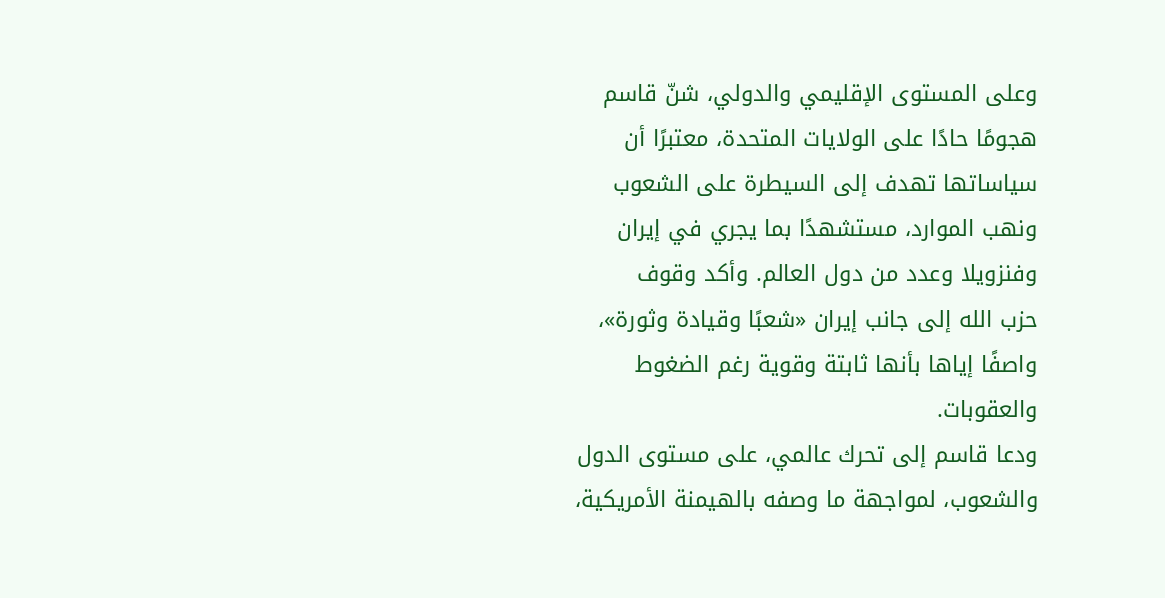وعلى المستوى الإقليمي والدولي، شنّ قاسم هجومًا حادًا على الولايات المتحدة، معتبرًا أن سياساتها تهدف إلى السيطرة على الشعوب ونهب الموارد، مستشهدًا بما يجري في إيران وفنزويلا وعدد من دول العالم. وأكد وقوف
حزب الله إلى جانب إيران «شعبًا وقيادة وثورة»، واصفًا إياها بأنها ثابتة وقوية رغم الضغوط والعقوبات.
ودعا قاسم إلى تحرك عالمي، على مستوى الدول والشعوب، لمواجهة ما وصفه بالهيمنة الأمريكية،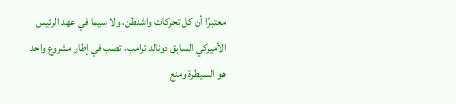معتبرًا أن كل تحركات واشنطن، ولا سيما في عهد الرئيس الأميركي السابق دونالد ترامب، تصب في إطار مشروع واحد هو السيطرة ومنع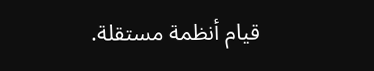قيام أنظمة مستقلة.